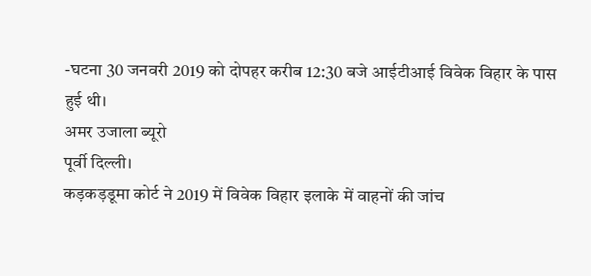-घटना 30 जनवरी 2019 को दोपहर करीब 12:30 बजे आईटीआई विवेक विहार के पास हुई थी।
अमर उजाला ब्यूरो
पूर्वी दिल्ली।
कड़कड़डूमा कोर्ट ने 2019 में विवेक विहार इलाके में वाहनों की जांच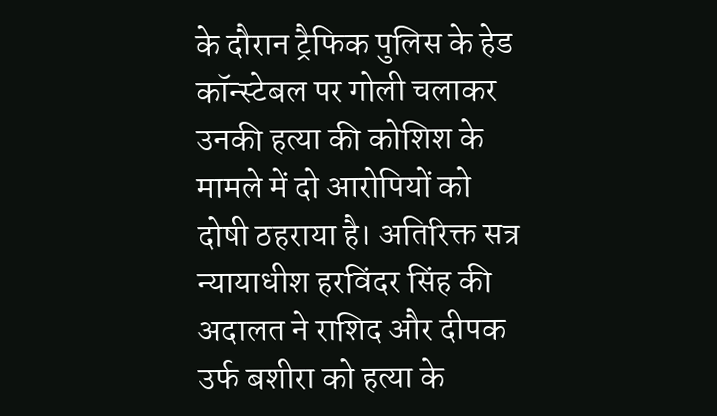के दौरान ट्रैफिक पुलिस के हेड कॉन्स्टेबल पर गोली चलाकर उनकी हत्या की कोशिश के मामले में दो आरोपियों को दोषी ठहराया है। अतिरिक्त सत्र न्यायाधीश हरविंदर सिंह की अदालत ने राशिद और दीपक उर्फ बशीरा को हत्या के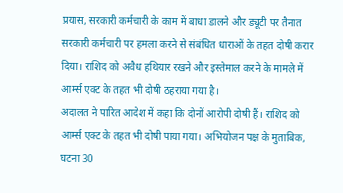प्रयास, सरकारी कर्मचारी के काम में बाधा डालने और ड्यूटी पर तैनात सरकारी कर्मचारी पर हमला करने से संबंधित धाराओं के तहत दोषी करार दिया। राशिद को अवैध हथियार रखने और इस्तेमाल करने के मामले में आर्म्स एक्ट के तहत भी दोषी ठहराया गया है।
अदालत ने पारित आदेश में कहा कि दोनों आरोपी दोषी हैं। राशिद को आर्म्स एक्ट के तहत भी दोषी पाया गया। अभियोजन पक्ष के मुताबिक, घटना 30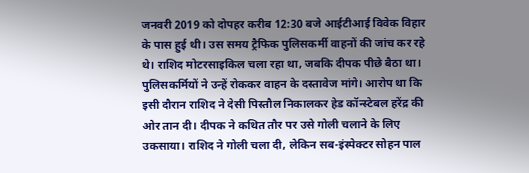जनवरी 2019 को दोपहर करीब 12:30 बजे आईटीआई विवेक विहार के पास हुई थी। उस समय ट्रैफिक पुलिसकर्मी वाहनों की जांच कर रहे थे। राशिद मोटरसाइकिल चला रहा था, जबकि दीपक पीछे बैठा था। पुलिसकर्मियों ने उन्हें रोककर वाहन के दस्तावेज मांगे। आरोप था कि इसी दौरान राशिद ने देसी पिस्तौल निकालकर हेड कॉन्स्टेबल हरेंद्र की ओर तान दी। दीपक ने कथित तौर पर उसे गोली चलाने के लिए उकसाया। राशिद ने गोली चला दी, लेकिन सब-इंस्पेक्टर सोहन पाल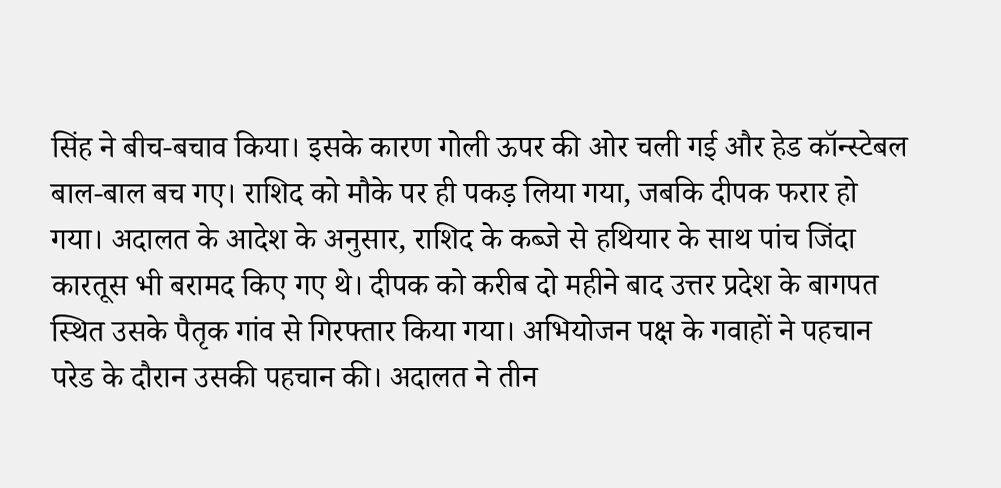सिंह ने बीच-बचाव किया। इसके कारण गोली ऊपर की ओर चली गई और हेड कॉन्स्टेबल बाल-बाल बच गए। राशिद को मौके पर ही पकड़ लिया गया, जबकि दीपक फरार हो गया। अदालत के आदेश के अनुसार, राशिद के कब्जे से हथियार के साथ पांच जिंदा कारतूस भी बरामद किए गए थे। दीपक को करीब दो महीने बाद उत्तर प्रदेश के बागपत स्थित उसके पैतृक गांव से गिरफ्तार किया गया। अभियोजन पक्ष के गवाहों ने पहचान परेड के दौरान उसकी पहचान की। अदालत ने तीन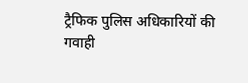ट्रैफिक पुलिस अधिकारियों की गवाही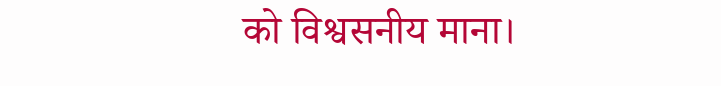को विश्वसनीय माना।